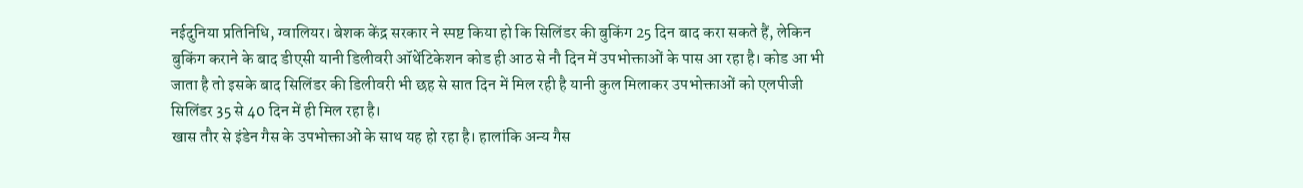नईदुनिया प्रतिनिधि, ग्वालियर। बेशक केंद्र सरकार ने स्पष्ट किया हो कि सिलिंडर की बुकिंग 25 दिन बाद करा सकते हैं, लेकिन बुकिंग कराने के बाद डीएसी यानी डिलीवरी ऑथेंटिकेशन कोड ही आठ से नौ दिन में उपभोक्ताओं के पास आ रहा है। कोड आ भी जाता है तो इसके बाद सिलिंडर की डिलीवरी भी छह से सात दिन में मिल रही है यानी कुल मिलाकर उपभोक्ताओं को एलपीजी सिलिंडर 35 से 40 दिन में ही मिल रहा है।
खास तौर से इंडेन गैस के उपभोक्ताओं के साथ यह हो रहा है। हालांकि अन्य गैस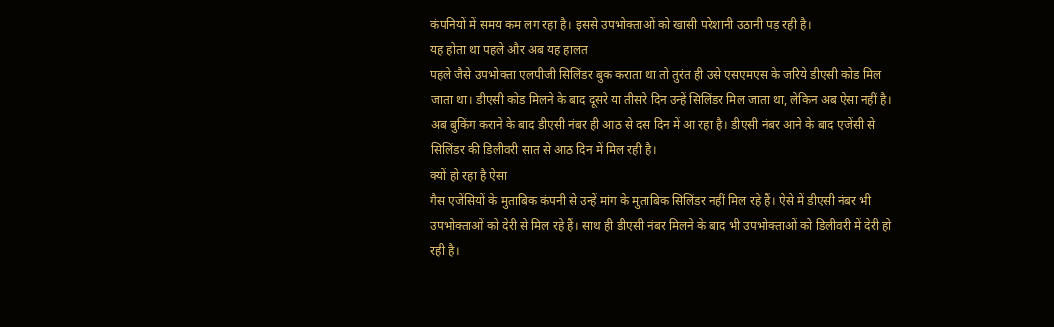कंपनियों में समय कम लग रहा है। इससे उपभोक्ताओं को खासी परेशानी उठानी पड़ रही है।
यह होता था पहले और अब यह हालत
पहले जैसे उपभोक्ता एलपीजी सिलिंडर बुक कराता था तो तुरंत ही उसे एसएमएस के जरिये डीएसी कोड मिल जाता था। डीएसी कोड मिलने के बाद दूसरे या तीसरे दिन उन्हें सिलिंडर मिल जाता था, लेकिन अब ऐसा नहीं है। अब बुकिंग कराने के बाद डीएसी नंबर ही आठ से दस दिन में आ रहा है। डीएसी नंबर आने के बाद एजेंसी से सिलिंडर की डिलीवरी सात से आठ दिन में मिल रही है।
क्यों हो रहा है ऐसा
गैस एजेंसियों के मुताबिक कंपनी से उन्हें मांग के मुताबिक सिलिंडर नहीं मिल रहे हैं। ऐसे में डीएसी नंबर भी उपभोक्ताओं को देरी से मिल रहे हैं। साथ ही डीएसी नंबर मिलने के बाद भी उपभोक्ताओं को डिलीवरी में देरी हो रही है।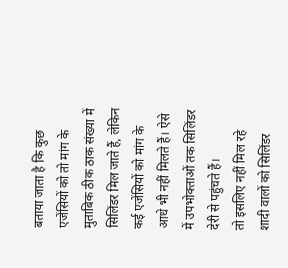बताया जाता है कि कुछ एजेंसियों को तो मांग के मुताबिक ठीक ठाक संख्या में सिलिंडर मिल जाते हैं, लेकिन कई एजेंसियों को मांग के आधे भी नहीं मिलते हैं। ऐसे में उपभोक्ताओं तक सिलिंडर देरी से पहुंचते हैं।
तो इसलिए नहीं मिल रहे शादी वालों को सिलिंडर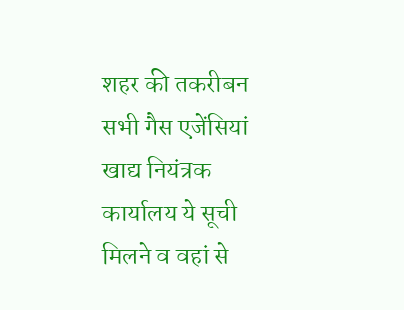शहर की तकरीबन सभी गैस एजेंसियां खाद्य नियंत्रक कार्यालय ये सूची मिलने व वहां से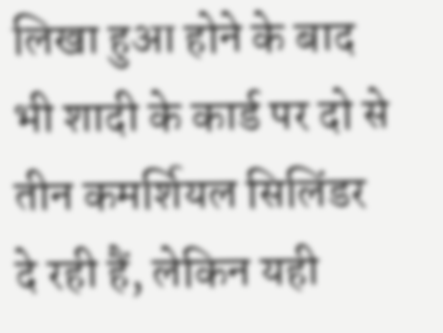लिखा हुआ होने के बाद भी शादी के कार्ड पर दो से तीन कमर्शियल सिलिंडर दे रही हैं, लेकिन यही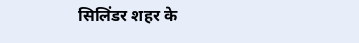सिलिंडर शहर के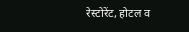रेस्टोरेंट, होटल व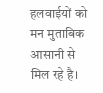हलवाईयों को मन मुताबिक आसानी से मिल रहे है।